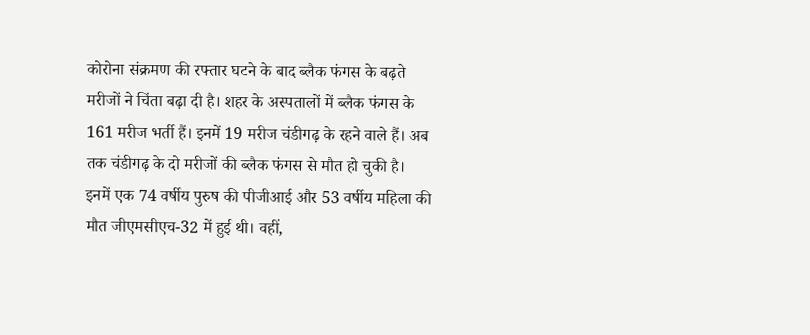कोरोना संक्रमण की रफ्तार घटने के बाद ब्लैक फंगस के बढ़ते मरीजों ने चिंता बढ़ा दी है। शहर के अस्पतालों में ब्लैक फंगस के 161 मरीज भर्ती हैं। इनमें 19 मरीज चंडीगढ़ के रहने वाले हैं। अब तक चंडीगढ़ के दो मरीजों की ब्लैक फंगस से मौत हो चुकी है। इनमें एक 74 वर्षीय पुरुष की पीजीआई और 53 वर्षीय महिला की मौत जीएमसीएच-32 में हुई थी। वहीं,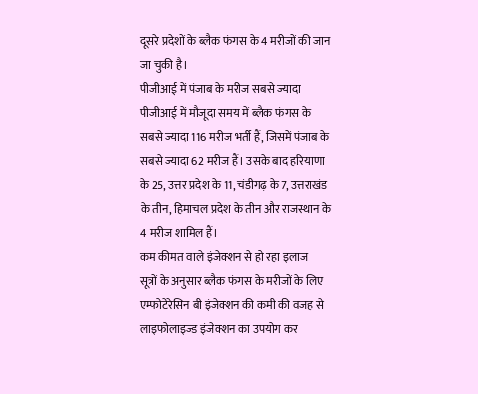दूसरे प्रदेशों के ब्लैक फंगस के 4 मरीजों की जान जा चुकी है।
पीजीआई में पंजाब के मरीज सबसे ज्यादा
पीजीआई में मौजूदा समय में ब्लैक फंगस के सबसे ज्यादा 116 मरीज भर्ती हैं, जिसमें पंजाब के सबसे ज्यादा 62 मरीज हैं। उसके बाद हरियाणा के 25, उत्तर प्रदेश के 11, चंडीगढ़ के 7, उत्तराखंड के तीन, हिमाचल प्रदेश के तीन और राजस्थान के 4 मरीज शामिल हैं।
कम कीमत वाले इंजेक्शन से हो रहा इलाज
सूत्रों के अनुसार ब्लैक फंगस के मरीजों के लिए एम्फोटेरेसिन बी इंजेक्शन की कमी की वजह से लाइफोलाइज्ड इंजेक्शन का उपयोग कर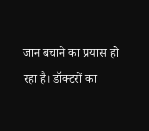जान बचाने का प्रयास हो रहा है। डॉक्टरों का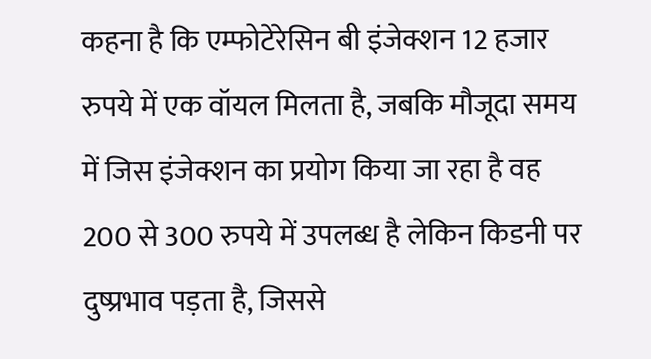कहना है कि एम्फोटेरेसिन बी इंजेक्शन 12 हजार रुपये में एक वॉयल मिलता है, जबकि मौजूदा समय में जिस इंजेक्शन का प्रयोग किया जा रहा है वह 200 से 300 रुपये में उपलब्ध है लेकिन किडनी पर दुष्प्रभाव पड़ता है, जिससे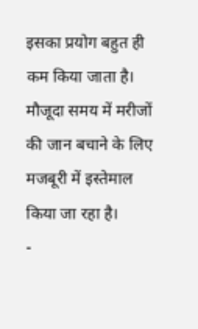इसका प्रयोग बहुत ही कम किया जाता है। मौजूदा समय में मरीजों की जान बचाने के लिए मजबूरी में इस्तेमाल किया जा रहा है।
-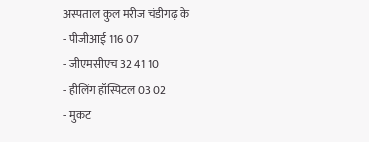अस्पताल कुल मरीज चंडीगढ़ के
- पीजीआई 116 07
- जीएमसीएच 32 41 10
- हीलिंग हॉस्पिटल 03 02
- मुकट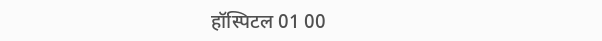हॉस्पिटल 01 00